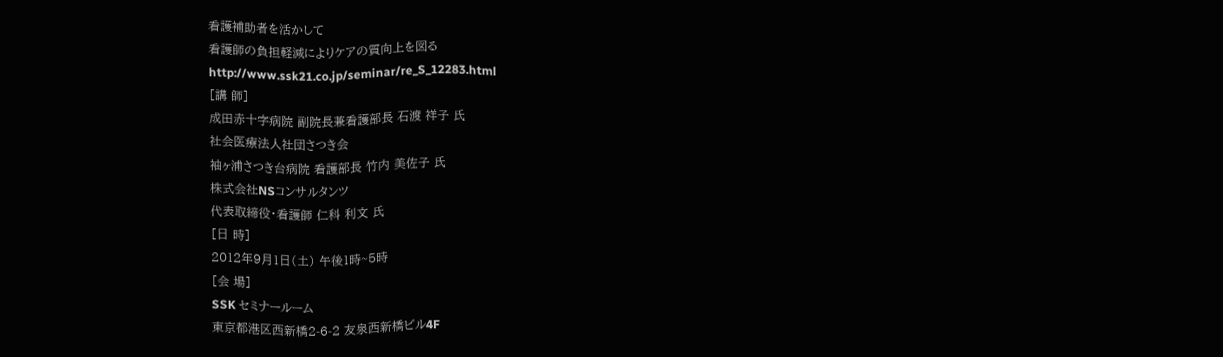看護補助者を活かして
看護師の負担軽減によりケアの質向上を図る
http://www.ssk21.co.jp/seminar/re_S_12283.html
[講 師]
成田赤十字病院 副院長兼看護部長 石渡 祥子 氏
社会医療法人社団さつき会
袖ヶ浦さつき台病院 看護部長 竹内 美佐子 氏
株式会社NSコンサルタンツ
代表取締役・看護師 仁科 利文 氏
[日 時]
2012年9月1日(土) 午後1時~5時
[会 場]
SSK セミナールーム
東京都港区西新橋2-6-2 友泉西新橋ビル4F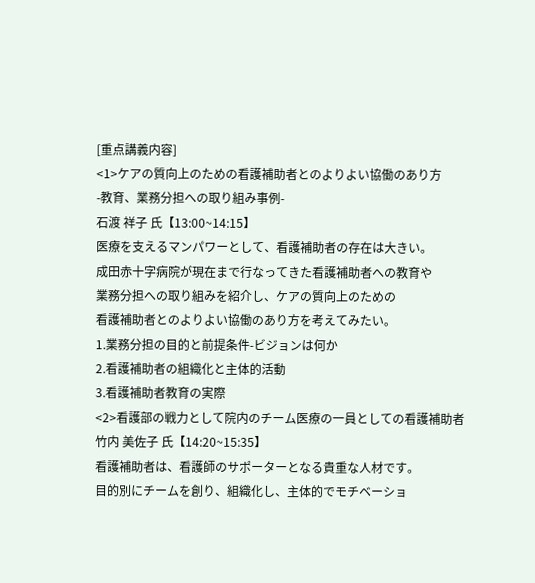[重点講義内容]
<1>ケアの質向上のための看護補助者とのよりよい協働のあり方
-教育、業務分担への取り組み事例-
石渡 祥子 氏【13:00~14:15】
医療を支えるマンパワーとして、看護補助者の存在は大きい。
成田赤十字病院が現在まで行なってきた看護補助者への教育や
業務分担への取り組みを紹介し、ケアの質向上のための
看護補助者とのよりよい協働のあり方を考えてみたい。
1.業務分担の目的と前提条件-ビジョンは何か
2.看護補助者の組織化と主体的活動
3.看護補助者教育の実際
<2>看護部の戦力として院内のチーム医療の一員としての看護補助者
竹内 美佐子 氏【14:20~15:35】
看護補助者は、看護師のサポーターとなる貴重な人材です。
目的別にチームを創り、組織化し、主体的でモチベーショ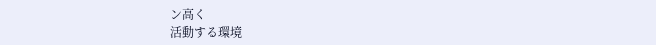ン高く
活動する環境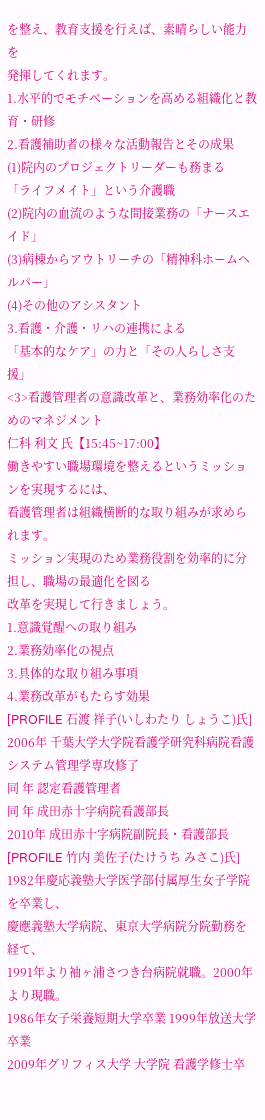を整え、教育支援を行えば、素晴らしい能力を
発揮してくれます。
1.水平的でモチベーションを高める組織化と教育・研修
2.看護補助者の様々な活動報告とその成果
(1)院内のプロジェクトリーダーも務まる
「ライフメイト」という介護職
(2)院内の血流のような間接業務の「ナースエイド」
(3)病棟からアウトリーチの「精神科ホームヘルパー」
(4)その他のアシスタント
3.看護・介護・リハの連携による
「基本的なケア」の力と「その人らしさ支援」
<3>看護管理者の意識改革と、業務効率化のためのマネジメント
仁科 利文 氏【15:45~17:00】
働きやすい職場環境を整えるというミッションを実現するには、
看護管理者は組織横断的な取り組みが求められます。
ミッション実現のため業務役割を効率的に分担し、職場の最適化を図る
改革を実現して行きましょう。
1.意識覚醒への取り組み
2.業務効率化の視点
3.具体的な取り組み事項
4.業務改革がもたらす効果
[PROFILE 石渡 祥子(いしわたり しょうこ)氏]
2006年 千葉大学大学院看護学研究科病院看護システム管理学専攻修了
同 年 認定看護管理者
同 年 成田赤十字病院看護部長
2010年 成田赤十字病院副院長・看護部長
[PROFILE 竹内 美佐子(たけうち みさこ)氏]
1982年慶応義塾大学医学部付属厚生女子学院を卒業し、
慶應義塾大学病院、東京大学病院分院勤務を経て、
1991年より袖ヶ浦さつき台病院就職。2000年より現職。
1986年女子栄養短期大学卒業 1999年放送大学卒業
2009年グリフィス大学 大学院 看護学修士卒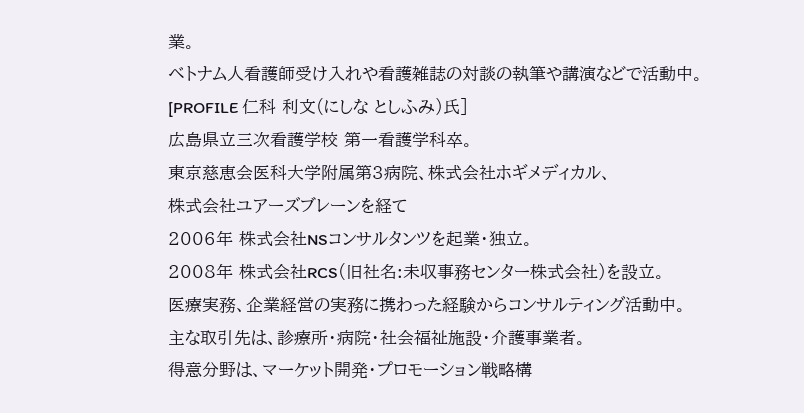業。
ベトナム人看護師受け入れや看護雑誌の対談の執筆や講演などで活動中。
[PROFILE 仁科 利文(にしな としふみ)氏]
広島県立三次看護学校 第一看護学科卒。
東京慈恵会医科大学附属第3病院、株式会社ホギメディカル、
株式会社ユアーズブレーンを経て
2006年 株式会社NSコンサルタンツを起業・独立。
2008年 株式会社RCS(旧社名:未収事務センター株式会社)を設立。
医療実務、企業経営の実務に携わった経験からコンサルティング活動中。
主な取引先は、診療所・病院・社会福祉施設・介護事業者。
得意分野は、マーケット開発・プロモーション戦略構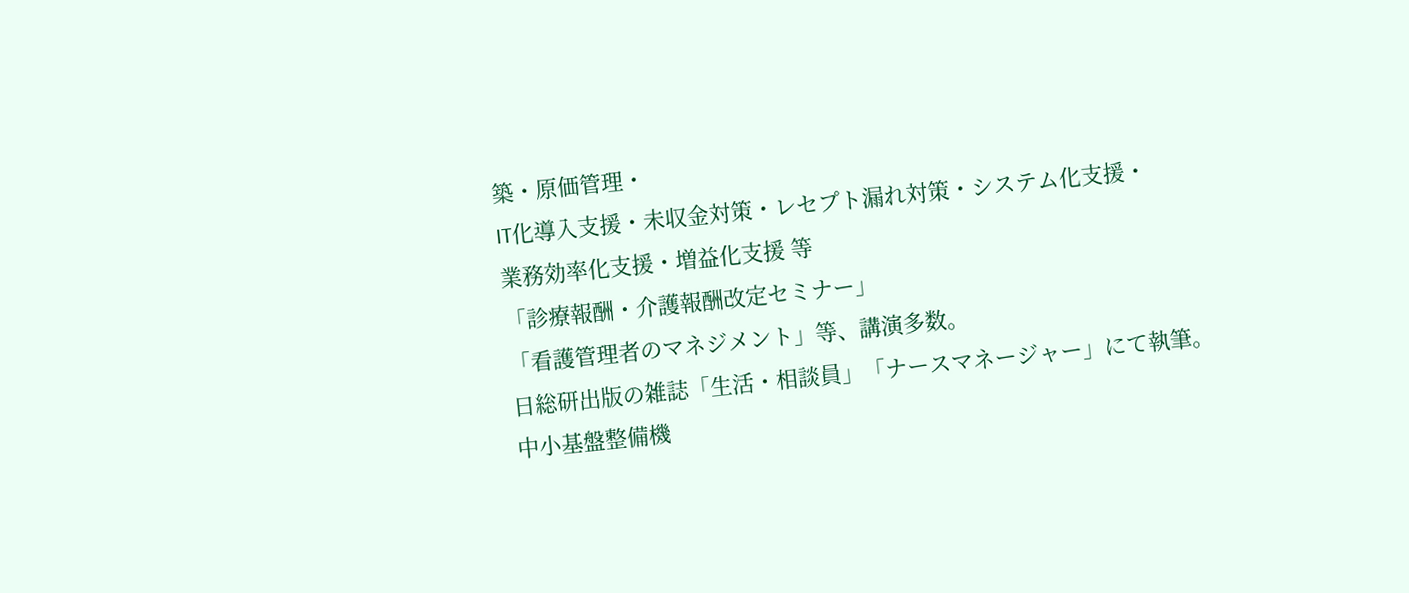築・原価管理・
IT化導入支援・未収金対策・レセプト漏れ対策・システム化支援・
業務効率化支援・増益化支援 等
「診療報酬・介護報酬改定セミナー」
「看護管理者のマネジメント」等、講演多数。
日総研出版の雑誌「生活・相談員」「ナースマネージャー」にて執筆。
中小基盤整備機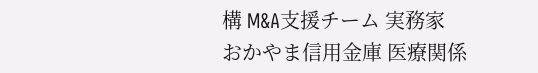構 M&A支援チーム 実務家
おかやま信用金庫 医療関係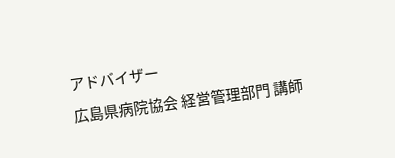アドバイザー
広島県病院協会 経営管理部門 講師